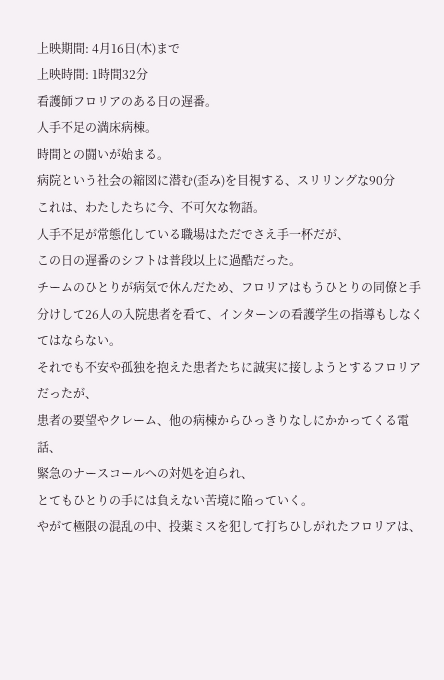上映期間: 4月16日(木)まで
上映時間: 1時間32分
看護師フロリアのある日の遅番。
人手不足の満床病棟。
時間との闘いが始まる。
病院という社会の縮図に潜む(歪み)を目視する、スリリングな90分
これは、わたしたちに今、不可欠な物語。
人手不足が常態化している職場はただでさえ手一杯だが、
この日の遅番のシフトは普段以上に過酷だった。
チームのひとりが病気で休んだため、フロリアはもうひとりの同僚と手分けして26人の入院患者を看て、インターンの看護学生の指導もしなくてはならない。
それでも不安や孤独を抱えた患者たちに誠実に接しようとするフロリアだったが、
患者の要望やクレーム、他の病棟からひっきりなしにかかってくる電話、
緊急のナースコールへの対処を迫られ、
とてもひとりの手には負えない苦境に陥っていく。
やがて極限の混乱の中、投薬ミスを犯して打ちひしがれたフロリアは、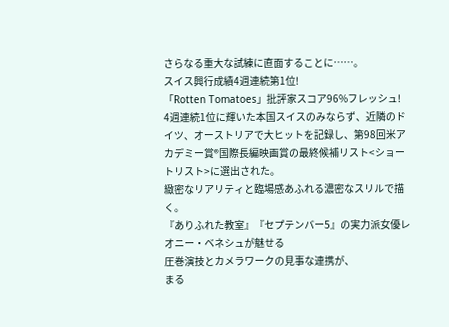さらなる重大な試練に直面することに……。
スイス興行成績4週連続第1位!
「Rotten Tomatoes」批評家スコア96%フレッシュ!
4週連続1位に輝いた本国スイスのみならず、近隣のドイツ、オーストリアで大ヒットを記録し、第98回米アカデミー賞®国際長編映画賞の最終候補リスト<ショートリスト>に選出された。
緻密なリアリティと臨場感あふれる濃密なスリルで描く。
『ありふれた教室』『セプテンバー5』の実力派女優レオニー・ベネシュが魅せる
圧巻演技とカメラワークの見事な連携が、
まる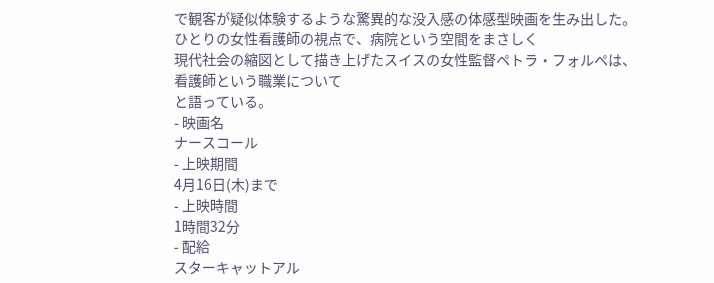で観客が疑似体験するような驚異的な没入感の体感型映画を生み出した。
ひとりの女性看護師の視点で、病院という空間をまさしく
現代社会の縮図として描き上げたスイスの女性監督ペトラ・フォルペは、
看護師という職業について
と語っている。
- 映画名
ナースコール
- 上映期間
4月16日(木)まで
- 上映時間
1時間32分
- 配給
スターキャットアル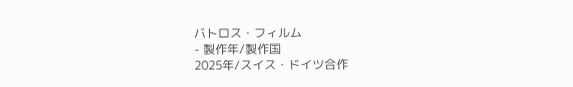バトロス・フィルム
- 製作年/製作国
2025年/スイス・ドイツ合作